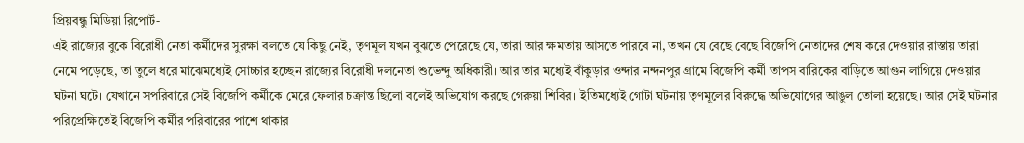প্রিয়বন্ধু মিডিয়া রিপোর্ট-
এই রাজ্যের বুকে বিরোধী নেতা কর্মীদের সুরক্ষা বলতে যে কিছু নেই, তৃণমূল যখন বুঝতে পেরেছে যে, তারা আর ক্ষমতায় আসতে পারবে না, তখন যে বেছে বেছে বিজেপি নেতাদের শেষ করে দেওয়ার রাস্তায় তারা নেমে পড়েছে, তা তুলে ধরে মাঝেমধ্যেই সোচ্চার হচ্ছেন রাজ্যের বিরোধী দলনেতা শুভেন্দু অধিকারী। আর তার মধ্যেই বাঁকুড়ার ওন্দার নন্দনপুর গ্রামে বিজেপি কর্মী তাপস বারিকের বাড়িতে আগুন লাগিয়ে দেওয়ার ঘটনা ঘটে। যেখানে সপরিবারে সেই বিজেপি কর্মীকে মেরে ফেলার চক্রান্ত ছিলো বলেই অভিযোগ করছে গেরুয়া শিবির। ইতিমধ্যেই গোটা ঘটনায় তৃণমূলের বিরুদ্ধে অভিযোগের আঙুল তোলা হয়েছে। আর সেই ঘটনার পরিপ্রেক্ষিতেই বিজেপি কর্মীর পরিবারের পাশে থাকার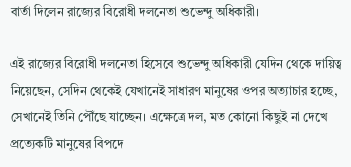বার্তা দিলেন রাজ্যের বিরোধী দলনেতা শুভেন্দু অধিকারী।

এই রাজ্যের বিরোধী দলনেতা হিসেবে শুভেন্দু অধিকারী যেদিন থেকে দায়িত্ব নিয়েছেন, সেদিন থেকেই যেখানেই সাধারণ মানুষের ওপর অত্যাচার হচ্ছে, সেখানেই তিনি পৌঁছে যাচ্ছেন। এক্ষেত্রে দল, মত কোনো কিছুই না দেখে প্রত্যেকটি মানুষের বিপদে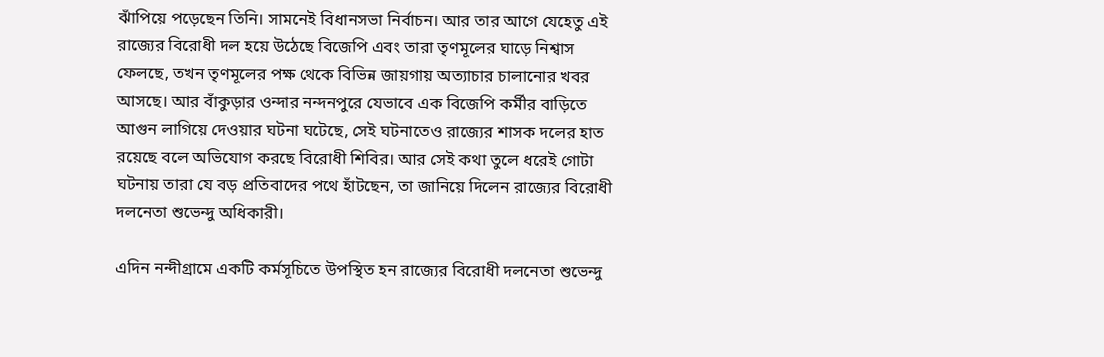ঝাঁপিয়ে পড়েছেন তিনি। সামনেই বিধানসভা নির্বাচন। আর তার আগে যেহেতু এই রাজ্যের বিরোধী দল হয়ে উঠেছে বিজেপি এবং তারা তৃণমূলের ঘাড়ে নিশ্বাস ফেলছে, তখন তৃণমূলের পক্ষ থেকে বিভিন্ন জায়গায় অত্যাচার চালানোর খবর আসছে। আর বাঁকুড়ার ওন্দার নন্দনপুরে যেভাবে এক বিজেপি কর্মীর বাড়িতে আগুন লাগিয়ে দেওয়ার ঘটনা ঘটেছে, সেই ঘটনাতেও রাজ্যের শাসক দলের হাত রয়েছে বলে অভিযোগ করছে বিরোধী শিবির। আর সেই কথা তুলে ধরেই গোটা ঘটনায় তারা যে বড় প্রতিবাদের পথে হাঁটছেন, তা জানিয়ে দিলেন রাজ্যের বিরোধী দলনেতা শুভেন্দু অধিকারী।

এদিন নন্দীগ্রামে একটি কর্মসূচিতে উপস্থিত হন রাজ্যের বিরোধী দলনেতা শুভেন্দু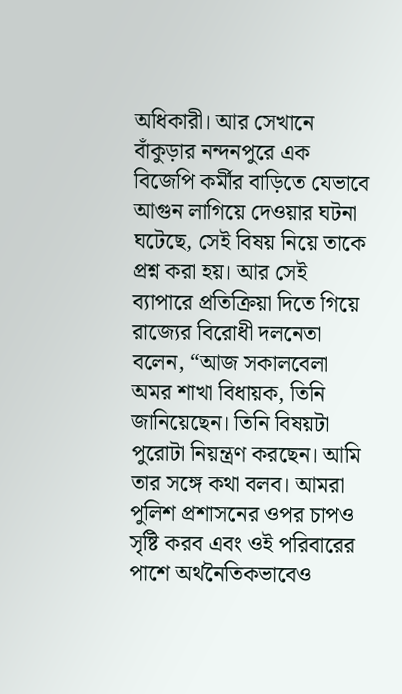অধিকারী। আর সেখানে বাঁকুড়ার নন্দনপুরে এক বিজেপি কর্মীর বাড়িতে যেভাবে আগুন লাগিয়ে দেওয়ার ঘটনা ঘটেছে, সেই বিষয় নিয়ে তাকে প্রশ্ন করা হয়। আর সেই ব্যাপারে প্রতিক্রিয়া দিতে গিয়ে রাজ্যের বিরোধী দলনেতা বলেন, “আজ সকালবেলা অমর শাখা বিধায়ক, তিনি জানিয়েছেন। তিনি বিষয়টা পুরোটা নিয়ন্ত্রণ করছেন। আমি তার সঙ্গে কথা বলব। আমরা পুলিশ প্রশাসনের ওপর চাপও সৃষ্টি করব এবং ওই পরিবারের পাশে অর্থনৈতিকভাবেও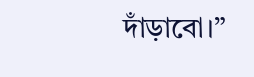দাঁড়াবো।”